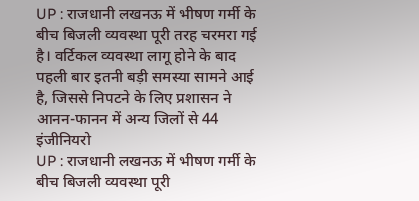UP : राजधानी लखनऊ में भीषण गर्मी के बीच बिजली व्यवस्था पूरी तरह चरमरा गई है। वर्टिकल व्यवस्था लागू होने के बाद पहली बार इतनी बड़ी समस्या सामने आई है, जिससे निपटने के लिए प्रशासन ने आनन-फानन में अन्य जिलों से 44 इंजीनियरो
UP : राजधानी लखनऊ में भीषण गर्मी के बीच बिजली व्यवस्था पूरी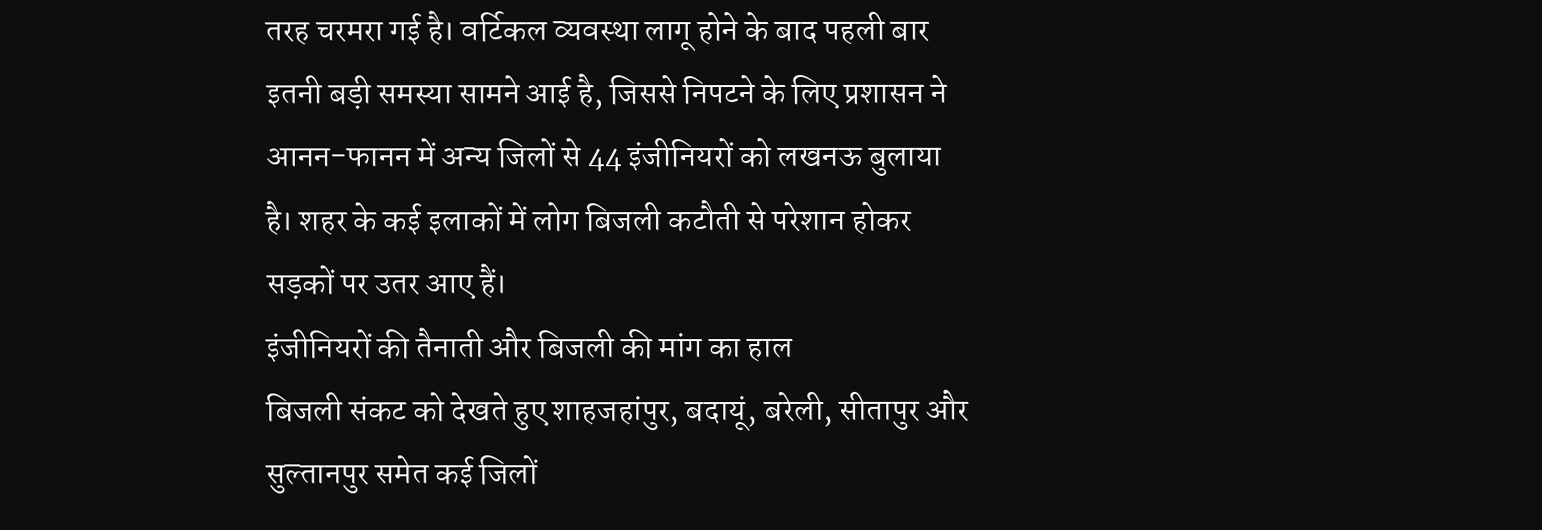तरह चरमरा गई है। वर्टिकल व्यवस्था लागू होने के बाद पहली बार इतनी बड़ी समस्या सामने आई है, जिससे निपटने के लिए प्रशासन ने आनन-फानन में अन्य जिलों से 44 इंजीनियरों को लखनऊ बुलाया है। शहर के कई इलाकों में लोग बिजली कटौती से परेशान होकर सड़कों पर उतर आए हैं।
इंजीनियरों की तैनाती और बिजली की मांग का हाल
बिजली संकट को देखते हुए शाहजहांपुर, बदायूं, बरेली, सीतापुर और सुल्तानपुर समेत कई जिलों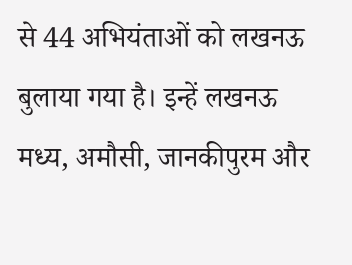से 44 अभियंताओं को लखनऊ बुलाया गया है। इन्हें लखनऊ मध्य, अमौसी, जानकीपुरम और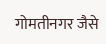गोमतीनगर जैसे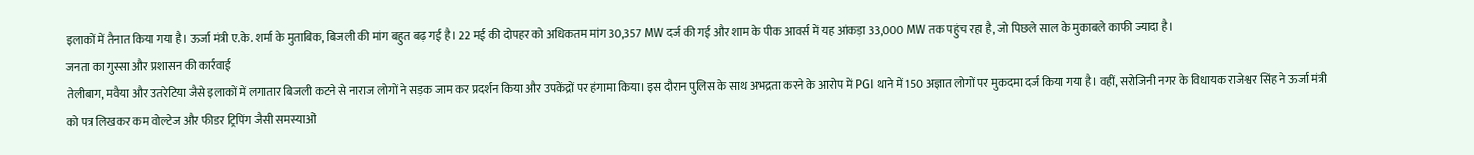इलाकों में तैनात किया गया है। ऊर्जा मंत्री ए.के. शर्मा के मुताबिक, बिजली की मांग बहुत बढ़ गई है। 22 मई की दोपहर को अधिकतम मांग 30,357 MW दर्ज की गई और शाम के पीक आवर्स में यह आंकड़ा 33,000 MW तक पहुंच रहा है, जो पिछले साल के मुकाबले काफी ज्यादा है।
जनता का गुस्सा और प्रशासन की कार्रवाई
तेलीबाग, मवैया और उतरेटिया जैसे इलाकों में लगातार बिजली कटने से नाराज लोगों ने सड़क जाम कर प्रदर्शन किया और उपकेंद्रों पर हंगामा किया। इस दौरान पुलिस के साथ अभद्रता करने के आरोप में PGI थाने में 150 अज्ञात लोगों पर मुकदमा दर्ज किया गया है। वहीं, सरोजिनी नगर के विधायक राजेश्वर सिंह ने ऊर्जा मंत्री को पत्र लिखकर कम वोल्टेज और फीडर ट्रिपिंग जैसी समस्याओं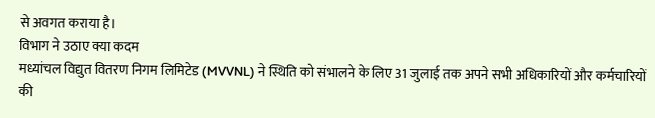से अवगत कराया है।
विभाग ने उठाए क्या कदम
मध्यांचल विद्युत वितरण निगम लिमिटेड (MVVNL) ने स्थिति को संभालने के लिए 31 जुलाई तक अपने सभी अधिकारियों और कर्मचारियों की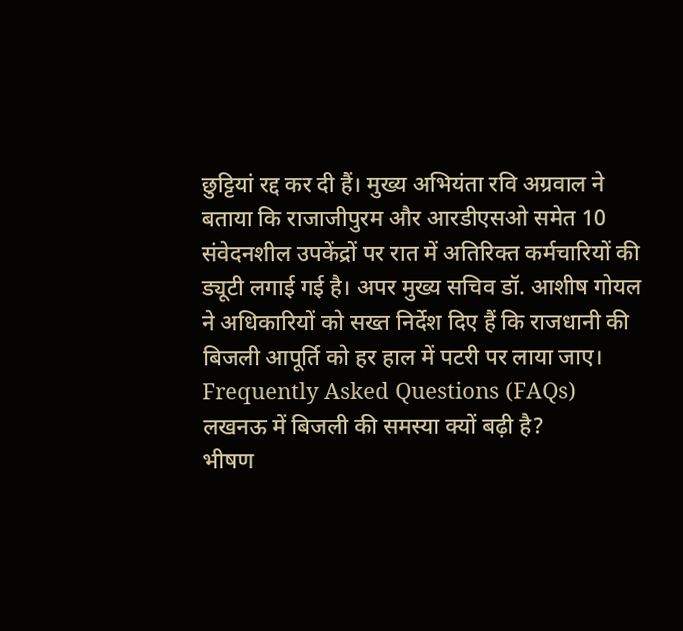छुट्टियां रद्द कर दी हैं। मुख्य अभियंता रवि अग्रवाल ने बताया कि राजाजीपुरम और आरडीएसओ समेत 10 संवेदनशील उपकेंद्रों पर रात में अतिरिक्त कर्मचारियों की ड्यूटी लगाई गई है। अपर मुख्य सचिव डॉ. आशीष गोयल ने अधिकारियों को सख्त निर्देश दिए हैं कि राजधानी की बिजली आपूर्ति को हर हाल में पटरी पर लाया जाए।
Frequently Asked Questions (FAQs)
लखनऊ में बिजली की समस्या क्यों बढ़ी है?
भीषण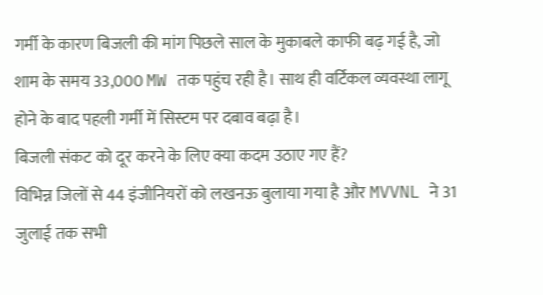गर्मी के कारण बिजली की मांग पिछले साल के मुकाबले काफी बढ़ गई है, जो शाम के समय 33,000 MW तक पहुंच रही है। साथ ही वर्टिकल व्यवस्था लागू होने के बाद पहली गर्मी में सिस्टम पर दबाव बढ़ा है।
बिजली संकट को दूर करने के लिए क्या कदम उठाए गए हैं?
विभिन्न जिलों से 44 इंजीनियरों को लखनऊ बुलाया गया है और MVVNL ने 31 जुलाई तक सभी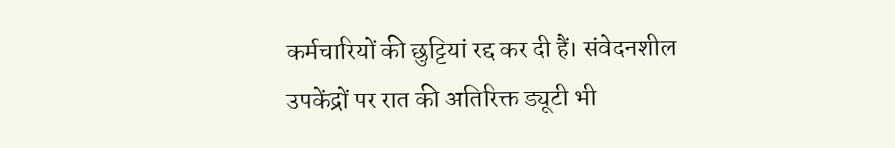कर्मचारियों की छुट्टियां रद्द कर दी हैं। संवेदनशील उपकेंद्रों पर रात की अतिरिक्त ड्यूटी भी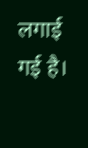लगाई गई है।